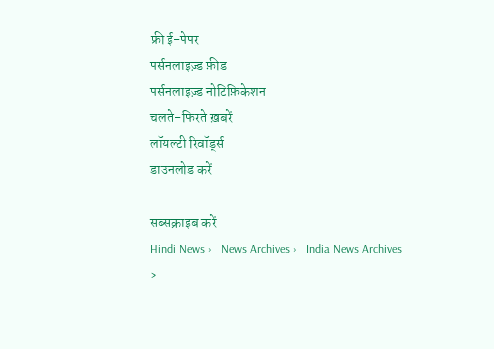फ्री ई-पेपर
पर्सनलाइज़्ड फ़ीड
पर्सनलाइज़्ड नोटिफ़िकेशन
चलते-फिरते ख़बरें
लॉयल्टी रिवॉर्ड्स
डाउनलोड करें

सब्सक्राइब करें
Hindi News ›   News Archives ›   India News Archives ›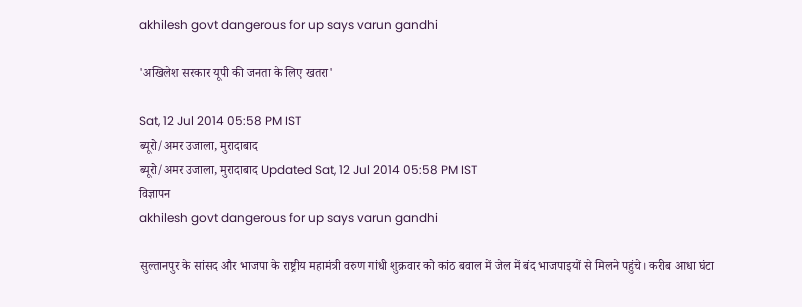akhilesh govt dangerous for up says varun gandhi

'अखिलेश सरकार यूपी की जनता के लिए खतरा'

Sat, 12 Jul 2014 05:58 PM IST
ब्यूरो/अमर उजाला, मुरादाबाद
ब्यूरो/अमर उजाला, मुरादाबाद Updated Sat, 12 Jul 2014 05:58 PM IST
विज्ञापन
akhilesh govt dangerous for up says varun gandhi

सुल्तानपुर के सांसद और भाजपा के राष्ट्रीय महामंत्री वरुण गांधी शुक्रवार को कांठ बवाल में जेल में बंद भाजपाइयों से मिलने पहुंचे। करीब आधा घंटा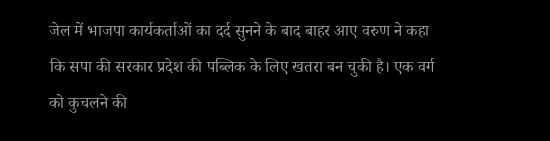जेल में भाजपा कार्यकर्ताओं का दर्द सुनने के बाद बाहर आए वरुण ने कहा कि सपा की सरकार प्रदेश की पब्लिक के लिए खतरा बन चुकी है। एक वर्ग को कुचलने की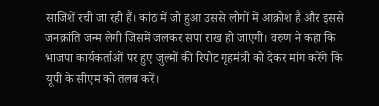साजिशें रची जा रही हैं। कांठ में जो हुआ उससे लोगों में आक्रोश है और इससे जनक्रांति जन्म लेगी जिसमें जलकर सपा राख हो जाएगी। वरुण ने कहा कि भाजपा कार्यकर्ताओं पर हुए जुल्मों की रिपोट गृहमंत्री को देकर मांग करेंगे कि यूपी के सीएम को तलब करें।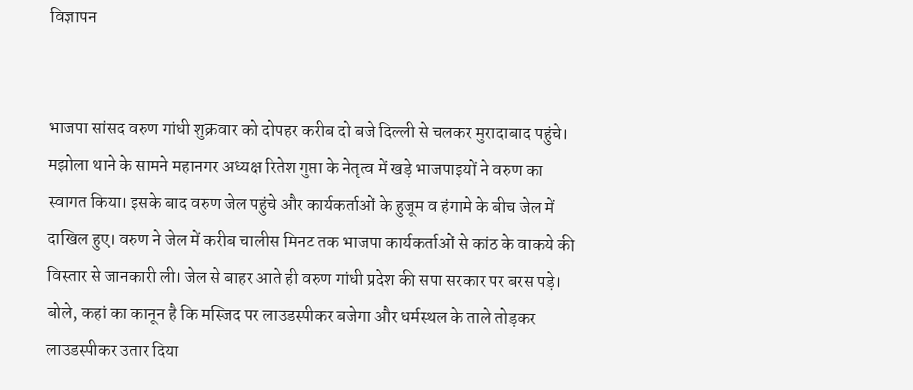विज्ञापन


भाजपा सांसद वरुण गांधी शुक्रवार को दोपहर करीब दो बजे दिल्ली से चलकर मुरादाबाद पहुंचे। मझोला थाने के सामने महानगर अध्यक्ष रितेश गुप्ता के नेतृत्व में खड़े भाजपाइयों ने वरुण का स्वागत किया। इसके बाद वरुण जेल पहुंचे और कार्यकर्ताओं के हुजूम व हंगामे के बीच जेल में दाखिल हुए। वरुण ने जेल में करीब चालीस मिनट तक भाजपा कार्यकर्ताओं से कांठ के वाकये की विस्तार से जानकारी ली। जेल से बाहर आते ही वरुण गांधी प्रदेश की सपा सरकार पर बरस पड़े। बोले, कहां का कानून है कि मस्जिद पर लाउडस्पीकर बजेगा और धर्मस्थल के ताले तोड़कर लाउडस्पीकर उतार दिया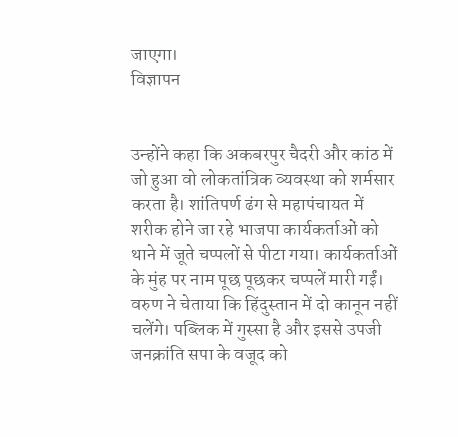जाएगा।
विज्ञापन


उन्होंने कहा कि अकबरपुर चैदरी और कांठ में जो हुआ वो लोकतांत्रिक व्यवस्था को शर्मसार करता है। शांतिपर्ण ढंग से महापंचायत में शरीक होने जा रहे भाजपा कार्यकर्ताओं को थाने में जूते चप्पलों से पीटा गया। कार्यकर्ताओं के मुंह पर नाम पूछ पूछकर चप्पलें मारी गईं। वरुण ने चेताया कि हिंदुस्तान में दो कानून नहीं चलेंगे। पब्लिक में गुस्सा है और इससे उपजी जनक्रांति सपा के वजूद को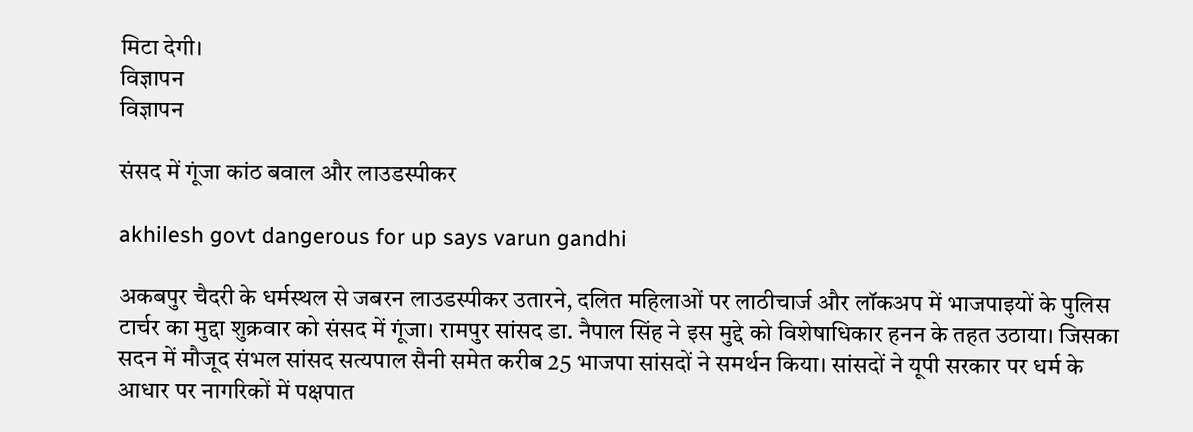मिटा देगी।
विज्ञापन
विज्ञापन

संसद में गूंजा कांठ बवाल और लाउडस्पीकर

akhilesh govt dangerous for up says varun gandhi

अकबपुर चैदरी के धर्मस्थल से जबरन लाउडस्पीकर उतारने, दलित महिलाओं पर लाठीचार्ज और लॉकअप में भाजपाइयों के पुलिस टार्चर का मुद्दा शुक्रवार को संसद में गूंजा। रामपुर सांसद डा. नैपाल सिंह ने इस मुद्दे को विशेषाधिकार हनन के तहत उठाया। जिसका सदन में मौजूद संभल सांसद सत्यपाल सैनी समेत करीब 25 भाजपा सांसदों ने समर्थन किया। सांसदों ने यूपी सरकार पर धर्म के आधार पर नागरिकों में पक्षपात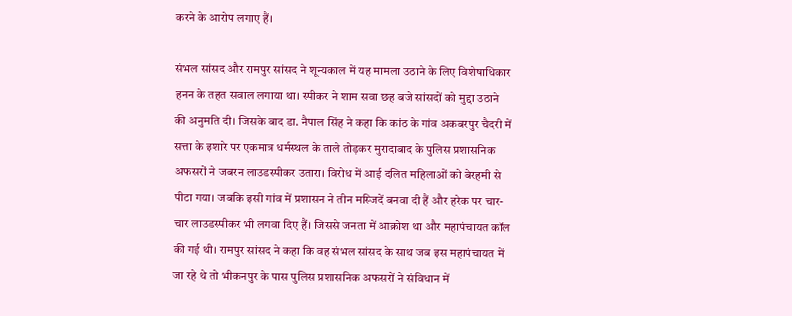करने के आरोप लगाए हैं।

संभल सांसद और रामपुर सांसद ने शून्यकाल में यह मामला उठाने के लिए विशेषाधिकार हनन के तहत सवाल लगाया था। स्पीकर ने शाम सवा छह बजे सांसदों को मुद्दा उठाने की अनुमति दी। जिसके बाद डा. नैपाल सिंह ने कहा कि कांठ के गांव अकबरपुर चैदरी में सत्ता के इशारे पर एकमात्र धर्मस्थल के ताले तोड़कर मुरादाबाद के पुलिस प्रशासनिक अफसरों ने जबरन लाउडस्पीकर उतारा। विरोध में आई दलित महिलाओं को बेरहमी से पीटा गया। जबकि इसी गांव में प्रशासन ने तीन मस्जिदें बनवा दी हैं और हरेक पर चार-चार लाउडस्पीकर भी लगवा दिए हैं। जिससे जनता में आक्रोश था और महापंचायत कॉल की गई थी। रामपुर सांसद ने कहा कि वह संभल सांसद के साथ जब इस महापंचायत में जा रहे थे तो भीकनपुर के पास पुलिस प्रशासनिक अफसरों ने संविधान में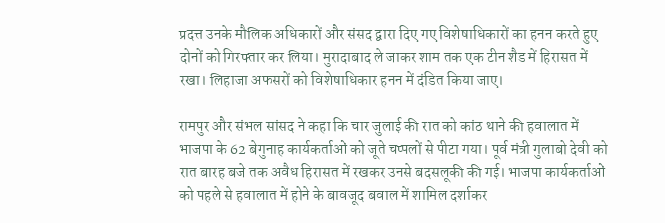प्रदत्त उनके मौलिक अधिकारों और संसद द्वारा दिए गए विशेषाधिकारों का हनन करते हुए दोनों को गिरफ्तार कर लिया। मुरादाबाद ले जाकर शाम तक एक टीन शैड में हिरासत में रखा। लिहाजा अफसरों को विशेषाधिकार हनन में दंडित किया जाए।

रामपुर और संभल सांसद ने कहा कि चार जुलाई की रात को कांठ थाने की हवालात में भाजपा के 62 बेगुनाह कार्यकर्ताओं को जूते चप्पलों से पीटा गया। पूर्व मंत्री गुलाबो देवी को रात बारह बजे तक अवैध हिरासत में रखकर उनसे बदसलूकी की गई। भाजपा कार्यकर्ताओं को पहले से हवालात में होने के बावजूद बवाल में शामिल दर्शाकर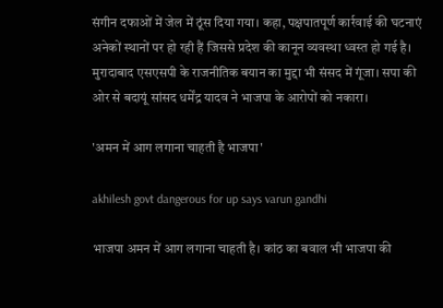संगीन दफाओं में जेल में ठूंस दिया गया। कहा, पक्षपातपूर्ण कार्रवाई की घटनाएं अनेकों स्थानों पर हो रही हैं जिससे प्रदेश की कानून व्यवस्था ध्वस्त हो गई है। मुरादाबाद एसएसपी के राजनीतिक बयान का मुद्दा भी संसद में गूंजा। सपा की ओर से बदायूं सांसद धर्मेंद्र यादव ने भाजपा के आरोपों को नकारा।

'अमन में आग लगाना चाहती है भाजपा'

akhilesh govt dangerous for up says varun gandhi

भाजपा अमन में आग लगाना चाहती है। कांठ का बवाल भी भाजपा की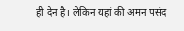ही देन है। लेकिन यहां की अमन पसंद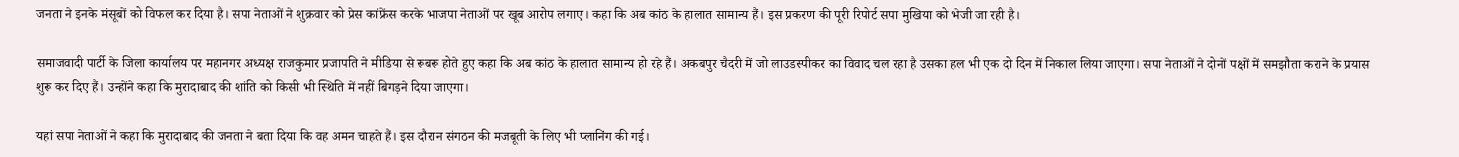जनता ने इनके मंसूबों को विफल कर दिया है। सपा नेताओं ने शुक्रवार को प्रेस कांफ्रेंस करके भाजपा नेताओं पर खूब आरोप लगाए। कहा कि अब कांठ के हालात सामान्य हैं। इस प्रकरण की पूरी रिपोर्ट सपा मुखिया को भेजी जा रही है।

समाजवादी पार्टी के जिला कार्यालय पर महानगर अध्यक्ष राजकुमार प्रजापति ने मीडिया से रूबरू होते हुए कहा कि अब कांठ के हालात सामान्य हो रहे हैं। अकबपुर चैदरी में जो लाउडस्पीकर का विवाद चल रहा है उसका हल भी एक दो दिन में निकाल लिया जाएगा। सपा नेताओं ने दोनों पक्षों में समझौता कराने के प्रयास शुरू कर दिए हैं। उन्होंने कहा कि मुरादाबाद की शांति को किसी भी स्थिति में नहीं बिगड़ने दिया जाएगा।

यहां सपा नेताओं ने कहा कि मुरादाबाद की जनता ने बता दिया कि वह अमन चाहते हैं। इस दौरान संगठन की मजबूती के लिए भी प्लानिंग की गई।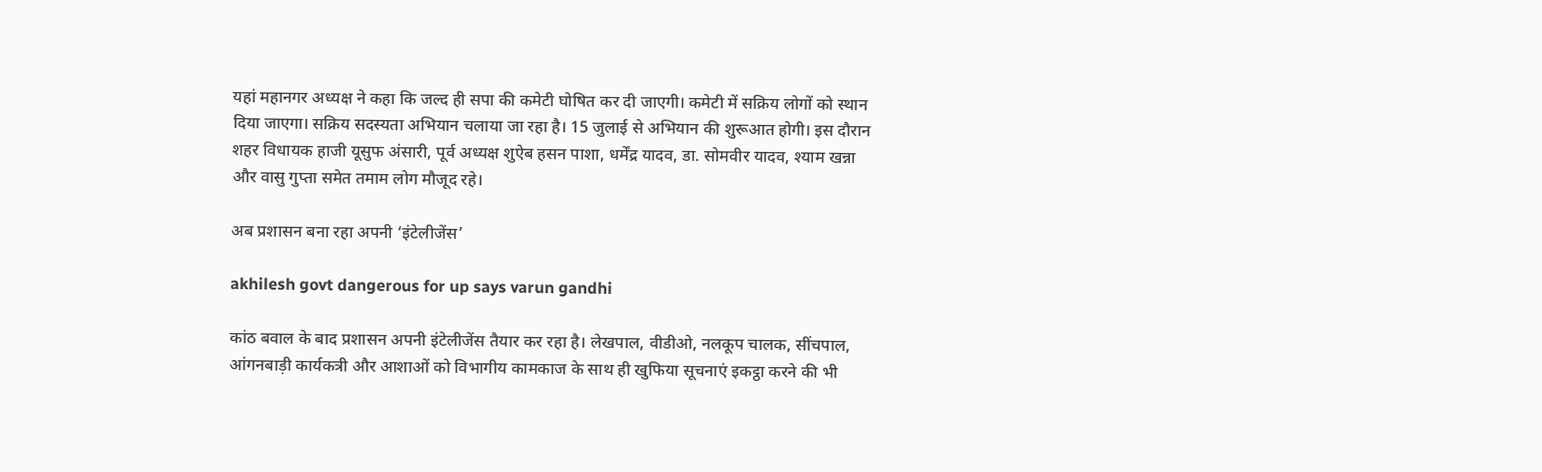यहां महानगर अध्यक्ष ने कहा कि जल्द ही सपा की कमेटी घोषित कर दी जाएगी। कमेटी में सक्रिय लोगों को स्थान दिया जाएगा। सक्रिय सदस्यता अभियान चलाया जा रहा है। 15 जुलाई से अभियान की शुरूआत होगी। इस दौरान शहर विधायक हाजी यूसुफ अंसारी, पूर्व अध्यक्ष शुऐब हसन पाशा, धर्मेंद्र यादव, डा. सोमवीर यादव, श्याम खन्ना और वासु गुप्ता समेत तमाम लोग मौजूद रहे।

अब प्रशासन बना रहा अपनी ‘इंटेलीजेंस’

akhilesh govt dangerous for up says varun gandhi

कांठ बवाल के बाद प्रशासन अपनी इंटेलीजेंस तैयार कर रहा है। लेखपाल, वीडीओ, नलकूप चालक, सींचपाल, आंगनबाड़ी कार्यकत्री और आशाओं को विभागीय कामकाज के साथ ही खुफिया सूचनाएं इकट्ठा करने की भी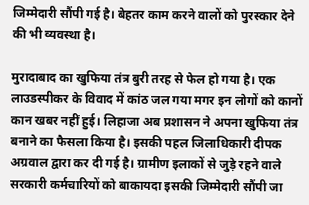जिम्मेदारी सौंपी गई है। बेहतर काम करने वालों को पुरस्कार देने की भी व्यवस्था है।

मुरादाबाद का खुफिया तंत्र बुरी तरह से फेल हो गया है। एक लाउडस्पीकर के विवाद में कांठ जल गया मगर इन लोगों को कानों कान खबर नहीं हुई। लिहाजा अब प्रशासन ने अपना खुफिया तंत्र बनाने का फैसला किया है। इसकी पहल जिलाधिकारी दीपक अग्रवाल द्वारा कर दी गई है। ग्रामीण इलाकों से जुड़े रहने वाले सरकारी कर्मचारियों को बाकायदा इसकी जिम्मेदारी सौंपी जा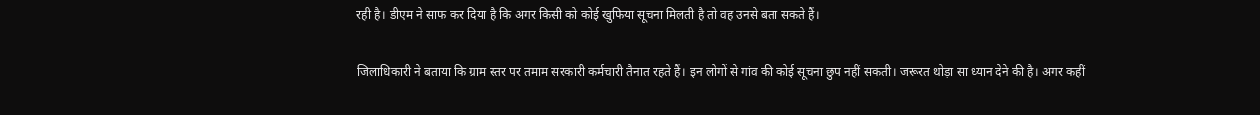रही है। डीएम ने साफ कर दिया है कि अगर किसी को कोई खुफिया सूचना मिलती है तो वह उनसे बता सकते हैं।

जिलाधिकारी ने बताया कि ग्राम स्तर पर तमाम सरकारी कर्मचारी तैनात रहते हैं। इन लोगों से गांव की कोई सूचना छुप नहीं सकती। जरूरत थोड़ा सा ध्यान देने की है। अगर कहीं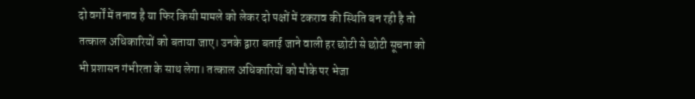दो वर्गों में तनाव है या फिर किसी मामले को लेकर दो पक्षों में टकराव की स्थिति बन रही है तो तत्काल अधिकारियों को बताया जाए। उनके द्वारा बताई जाने वाली हर छोटी से छोटी सूचना को भी प्रशासन गंभीरता के साथ लेगा। तत्काल अधिकारियों को मौके पर भेजा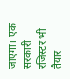जाएगा। एक सरकारी रजिस्टर भी तैयार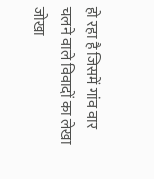हो रहा है जिसमें गांव वार चलने वाले विवादों का लेखा जोखा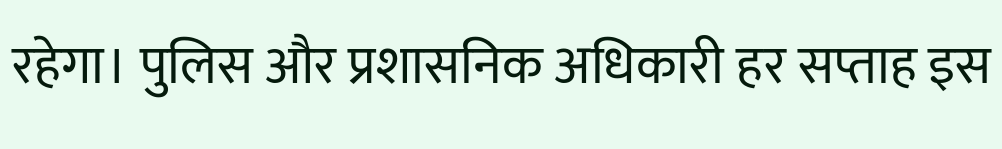रहेगा। पुलिस और प्रशासनिक अधिकारी हर सप्ताह इस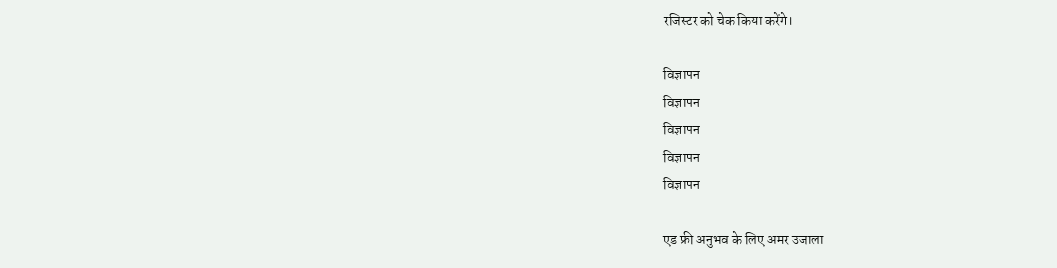रजिस्टर को चेक किया करेंगे।

विज्ञापन
विज्ञापन
विज्ञापन
विज्ञापन
विज्ञापन

एड फ्री अनुभव के लिए अमर उजाला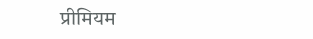प्रीमियम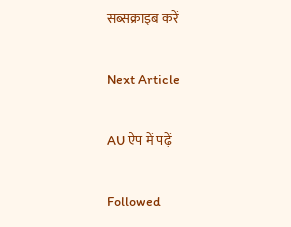सब्सक्राइब करें

Next Article

AU ऐप में पढ़ें

Followed